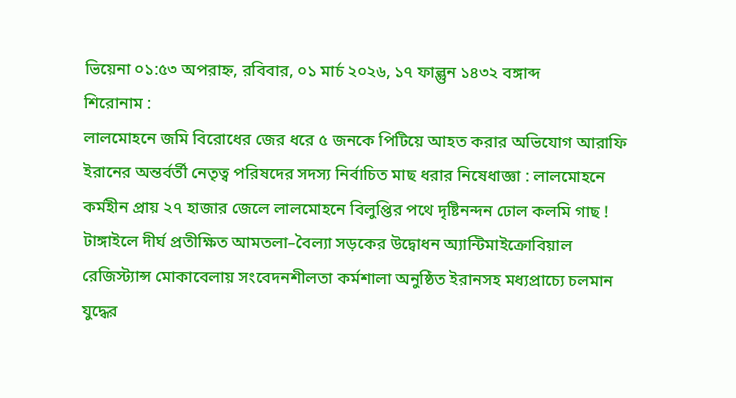ভিয়েনা ০১:৫৩ অপরাহ্ন, রবিবার, ০১ মার্চ ২০২৬, ১৭ ফাল্গুন ১৪৩২ বঙ্গাব্দ
শিরোনাম :
লালমোহনে জমি বিরোধের জের ধরে ৫ জনকে পিটিয়ে আহত করার অভিযোগ আরাফি ইরানের অন্তর্বর্তী নেতৃত্ব পরিষদের সদস্য নির্বাচিত মাছ ধরার নিষেধাজ্ঞা : লালমোহনে কর্মহীন প্রায় ২৭ হাজার জেলে লালমোহনে বিলুপ্তির পথে দৃষ্টিনন্দন ঢোল কলমি গাছ ! টাঙ্গাইলে দীর্ঘ প্রতীক্ষিত আমতলা–বৈল্যা সড়কের উদ্বোধন অ্যান্টিমাইক্রোবিয়াল রেজিস্ট্যান্স মোকাবেলায় সংবেদনশীলতা কর্মশালা অনুষ্ঠিত ইরানসহ মধ্যপ্রাচ্যে চলমান যুদ্ধের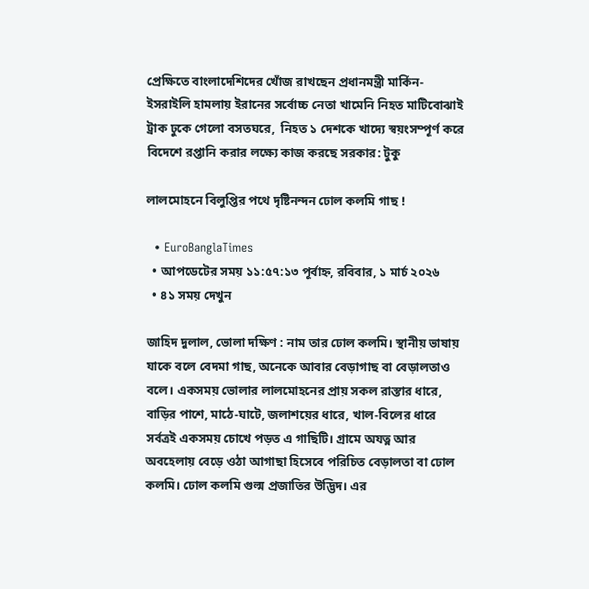প্রেক্ষিতে বাংলাদেশিদের খোঁজ রাখছেন প্রধানমন্ত্রী মার্কিন-ইসরাইলি হামলায় ইরানের সর্বোচ্চ নেতা খামেনি নিহত মাটিবোঝাই ট্রাক ঢুকে গেলো বসতঘরে,  নিহত ১ দেশকে খাদ্যে স্বয়ংসম্পূর্ণ করে বিদেশে রপ্তানি করার লক্ষ্যে কাজ করছে সরকার: টুকু

লালমোহনে বিলুপ্তির পথে দৃষ্টিনন্দন ঢোল কলমি গাছ !

  • EuroBanglaTimes
  • আপডেটের সময় ১১:৫৭:১৩ পূর্বাহ্ন, রবিবার, ১ মার্চ ২০২৬
  • ৪১ সময় দেখুন

জাহিদ দুলাল, ভোলা দক্ষিণ : নাম তার ঢোল কলমি। স্থানীয় ভাষায় যাকে বলে বেদমা গাছ, অনেকে আবার বেড়াগাছ বা বেড়ালতাও বলে। একসময় ভোলার লালমোহনের প্রায় সকল রাস্তার ধারে, বাড়ির পাশে, মাঠে-ঘাটে, জলাশয়ের ধারে, খাল-বিলের ধারে সর্বত্রই একসময় চোখে পড়ত এ গাছিটি। গ্রামে অযত্ন আর অবহেলায় বেড়ে ওঠা আগাছা হিসেবে পরিচিত বেড়ালতা বা ঢোল কলমি। ঢোল কলমি গুল্ম প্রজাতির উদ্ভিদ। এর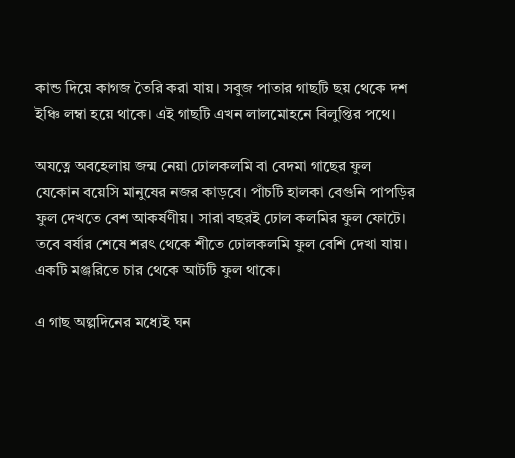কান্ড দিয়ে কাগজ তৈরি করা যায়। সবুজ পাতার গাছটি ছয় থেকে দশ ইঞ্চি লম্বা হয়ে থাকে। এই গাছটি এখন লালমোহনে বিলুপ্তির পথে।

অযত্নে অবহেলায় জন্ম নেয়া ঢোলকলমি বা বেদমা গাছের ফুল যেকোন বয়েসি মানুষের নজর কাড়বে। পাঁচটি হালকা বেগুনি পাপড়ির ফুল দেখতে বেশ আকর্ষণীয়। সারা বছরই ঢোল কলমির ফুল ফোটে। তবে বর্ষার শেষে শরৎ থেকে শীতে ঢোলকলমি ফুল বেশি দেখা যায়। একটি মঞ্জরিতে চার থেকে আটটি ফুল থাকে।

এ গাছ অল্পদিনের মধ্যেই ঘন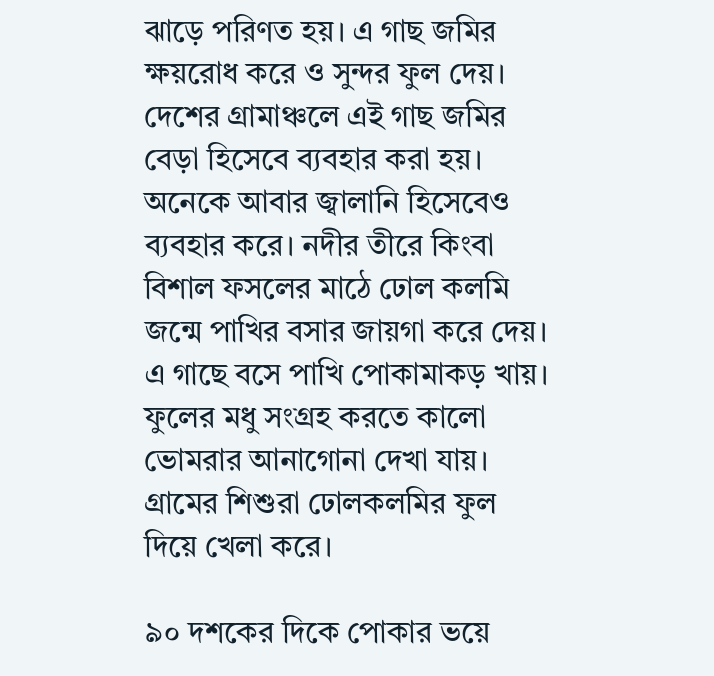ঝাড়ে পরিণত হয়। এ গাছ জমির ক্ষয়রোধ করে ও সুন্দর ফুল দেয়। দেশের গ্রামাঞ্চলে এই গাছ জমির বেড়া হিসেবে ব্যবহার করা হয়। অনেকে আবার জ্বালানি হিসেবেও ব্যবহার করে। নদীর তীরে কিংবা বিশাল ফসলের মাঠে ঢোল কলমি জন্মে পাখির বসার জায়গা করে দেয়। এ গাছে বসে পাখি পোকামাকড় খায়। ফুলের মধু সংগ্রহ করতে কালো ভোমরার আনাগোনা দেখা যায়। গ্রামের শিশুরা ঢোলকলমির ফুল দিয়ে খেলা করে।

৯০ দশকের দিকে পোকার ভয়ে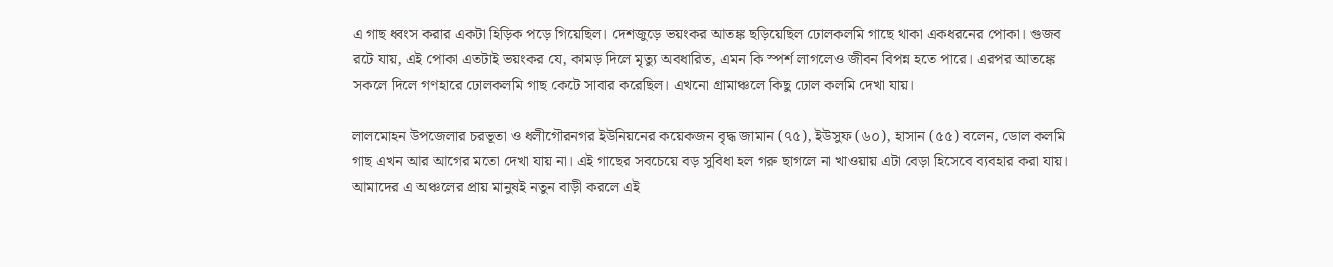এ গাছ ধ্বংস করার একটা হিড়িক পড়ে গিয়েছিল। দেশজুড়ে ভয়ংকর আতঙ্ক ছড়িয়েছিল ঢোলকলমি গাছে থাকা একধরনের পোকা। গুজব রটে যায়, এই পোকা এতটাই ভয়ংকর যে, কামড় দিলে মৃত্যু অবধারিত, এমন কি স্পর্শ লাগলেও জীবন বিপন্ন হতে পারে। এরপর আতঙ্কে সকলে দিলে গণহারে ঢোলকলমি গাছ কেটে সাবার করেছিল। এখনো গ্রামাঞ্চলে কিছু ঢোল কলমি দেখা যায়।

লালমোহন উপজেলার চরভূতা ও ধলীগৌরনগর ইউনিয়নের কয়েকজন বৃদ্ধ জামান (৭৫), ইউসুফ (৬০), হাসান (৫৫) বলেন, ডোল কলমি গাছ এখন আর আগের মতো দেখা যায় না। এই গাছের সবচেয়ে বড় সুবিধা হল গরু ছাগলে না খাওয়ায় এটা বেড়া হিসেবে ব্যবহার করা যায়। আমাদের এ অঞ্চলের প্রায় মানুষই নতুন বাড়ী করলে এই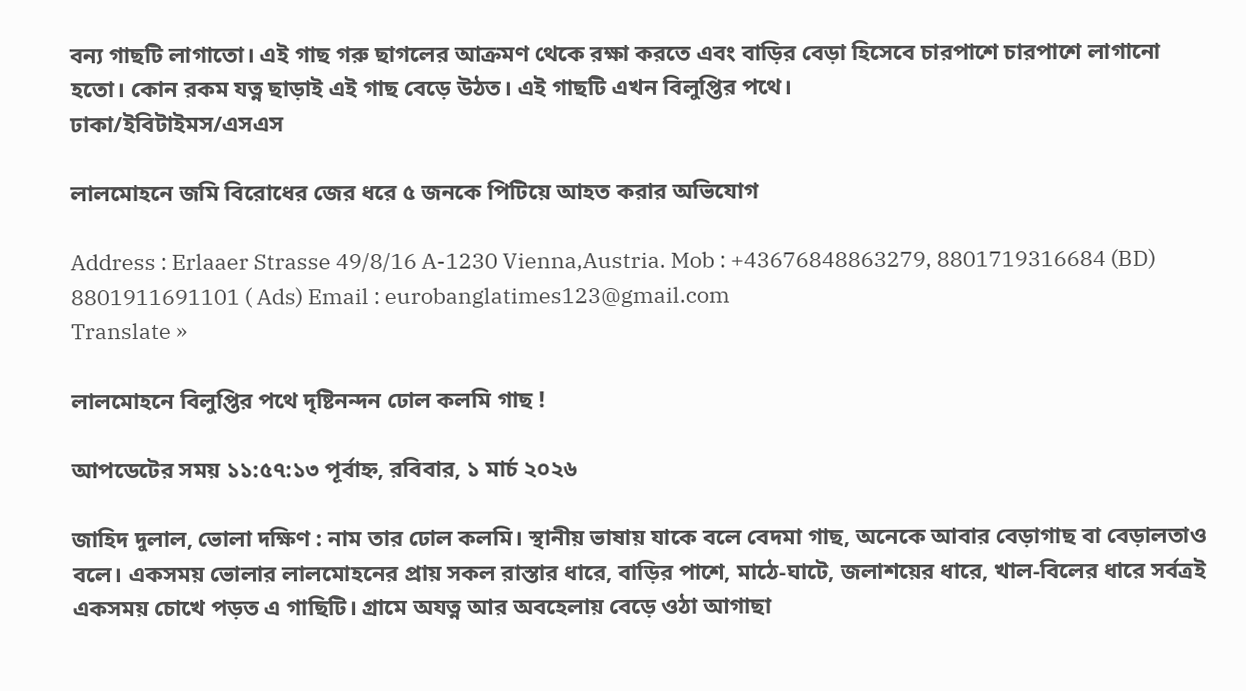বন্য গাছটি লাগাতো। এই গাছ গরু ছাগলের আক্রমণ থেকে রক্ষা করতে এবং বাড়ির বেড়া হিসেবে চারপাশে চারপাশে লাগানো হতো। কোন রকম যত্ন ছাড়াই এই গাছ বেড়ে উঠত। এই গাছটি এখন বিলুপ্তির পথে।
ঢাকা/ইবিটাইমস/এসএস

লালমোহনে জমি বিরোধের জের ধরে ৫ জনকে পিটিয়ে আহত করার অভিযোগ

Address : Erlaaer Strasse 49/8/16 A-1230 Vienna,Austria. Mob : +43676848863279, 8801719316684 (BD) 8801911691101 ( Ads) Email : eurobanglatimes123@gmail.com
Translate »

লালমোহনে বিলুপ্তির পথে দৃষ্টিনন্দন ঢোল কলমি গাছ !

আপডেটের সময় ১১:৫৭:১৩ পূর্বাহ্ন, রবিবার, ১ মার্চ ২০২৬

জাহিদ দুলাল, ভোলা দক্ষিণ : নাম তার ঢোল কলমি। স্থানীয় ভাষায় যাকে বলে বেদমা গাছ, অনেকে আবার বেড়াগাছ বা বেড়ালতাও বলে। একসময় ভোলার লালমোহনের প্রায় সকল রাস্তার ধারে, বাড়ির পাশে, মাঠে-ঘাটে, জলাশয়ের ধারে, খাল-বিলের ধারে সর্বত্রই একসময় চোখে পড়ত এ গাছিটি। গ্রামে অযত্ন আর অবহেলায় বেড়ে ওঠা আগাছা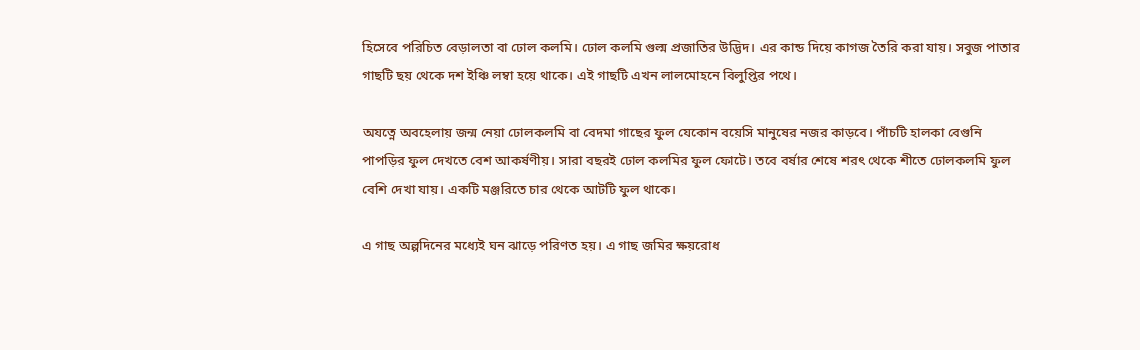হিসেবে পরিচিত বেড়ালতা বা ঢোল কলমি। ঢোল কলমি গুল্ম প্রজাতির উদ্ভিদ। এর কান্ড দিয়ে কাগজ তৈরি করা যায়। সবুজ পাতার গাছটি ছয় থেকে দশ ইঞ্চি লম্বা হয়ে থাকে। এই গাছটি এখন লালমোহনে বিলুপ্তির পথে।

অযত্নে অবহেলায় জন্ম নেয়া ঢোলকলমি বা বেদমা গাছের ফুল যেকোন বয়েসি মানুষের নজর কাড়বে। পাঁচটি হালকা বেগুনি পাপড়ির ফুল দেখতে বেশ আকর্ষণীয়। সারা বছরই ঢোল কলমির ফুল ফোটে। তবে বর্ষার শেষে শরৎ থেকে শীতে ঢোলকলমি ফুল বেশি দেখা যায়। একটি মঞ্জরিতে চার থেকে আটটি ফুল থাকে।

এ গাছ অল্পদিনের মধ্যেই ঘন ঝাড়ে পরিণত হয়। এ গাছ জমির ক্ষয়রোধ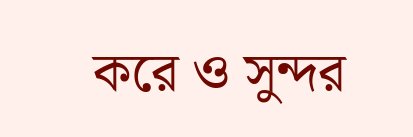করে ও সুন্দর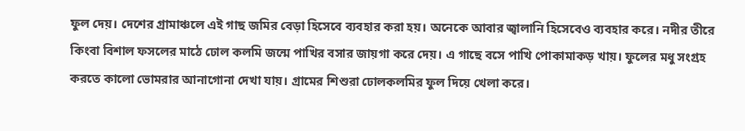ফুল দেয়। দেশের গ্রামাঞ্চলে এই গাছ জমির বেড়া হিসেবে ব্যবহার করা হয়। অনেকে আবার জ্বালানি হিসেবেও ব্যবহার করে। নদীর তীরে কিংবা বিশাল ফসলের মাঠে ঢোল কলমি জন্মে পাখির বসার জায়গা করে দেয়। এ গাছে বসে পাখি পোকামাকড় খায়। ফুলের মধু সংগ্রহ করতে কালো ভোমরার আনাগোনা দেখা যায়। গ্রামের শিশুরা ঢোলকলমির ফুল দিয়ে খেলা করে।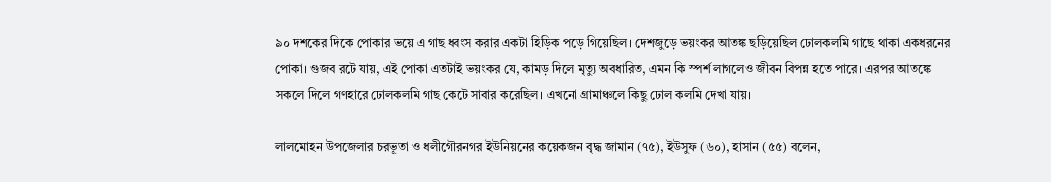৯০ দশকের দিকে পোকার ভয়ে এ গাছ ধ্বংস করার একটা হিড়িক পড়ে গিয়েছিল। দেশজুড়ে ভয়ংকর আতঙ্ক ছড়িয়েছিল ঢোলকলমি গাছে থাকা একধরনের পোকা। গুজব রটে যায়, এই পোকা এতটাই ভয়ংকর যে, কামড় দিলে মৃত্যু অবধারিত, এমন কি স্পর্শ লাগলেও জীবন বিপন্ন হতে পারে। এরপর আতঙ্কে সকলে দিলে গণহারে ঢোলকলমি গাছ কেটে সাবার করেছিল। এখনো গ্রামাঞ্চলে কিছু ঢোল কলমি দেখা যায়।

লালমোহন উপজেলার চরভূতা ও ধলীগৌরনগর ইউনিয়নের কয়েকজন বৃদ্ধ জামান (৭৫), ইউসুফ (৬০), হাসান (৫৫) বলেন,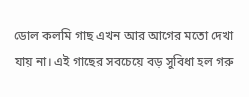ডোল কলমি গাছ এখন আর আগের মতো দেখা যায় না। এই গাছের সবচেয়ে বড় সুবিধা হল গরু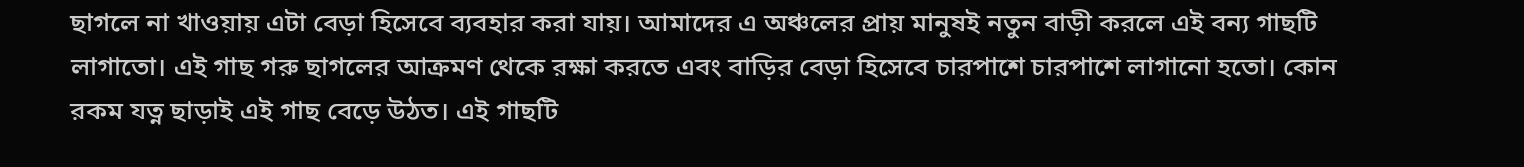ছাগলে না খাওয়ায় এটা বেড়া হিসেবে ব্যবহার করা যায়। আমাদের এ অঞ্চলের প্রায় মানুষই নতুন বাড়ী করলে এই বন্য গাছটি লাগাতো। এই গাছ গরু ছাগলের আক্রমণ থেকে রক্ষা করতে এবং বাড়ির বেড়া হিসেবে চারপাশে চারপাশে লাগানো হতো। কোন রকম যত্ন ছাড়াই এই গাছ বেড়ে উঠত। এই গাছটি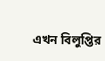এখন বিলুপ্তির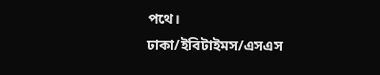পথে।
ঢাকা/ইবিটাইমস/এসএস